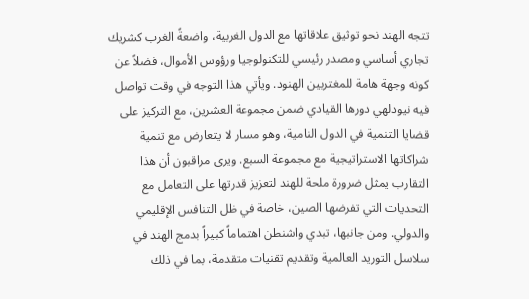تتجه الهند نحو توثيق علاقاتها مع الدول الغربية، واضعةً الغرب كشريك تجاري أساسي ومصدر رئيسي للتكنولوجيا ورؤوس الأموال، فضلاً عن كونه وجهة هامة للمغتربين الهنود. ويأتي هذا التوجه في وقت تواصل فيه نيودلهي دورها القيادي ضمن مجموعة العشرين، مع التركيز على قضايا التنمية في الدول النامية، وهو مسار لا يتعارض مع تنمية شراكاتها الاستراتيجية مع مجموعة السبع. ويرى مراقبون أن هذا التقارب يمثل ضرورة ملحة للهند لتعزيز قدرتها على التعامل مع التحديات التي تفرضها الصين، خاصة في ظل التنافس الإقليمي والدولي. ومن جانبها، تبدي واشنطن اهتماماً كبيراً بدمج الهند في سلاسل التوريد العالمية وتقديم تقنيات متقدمة، بما في ذلك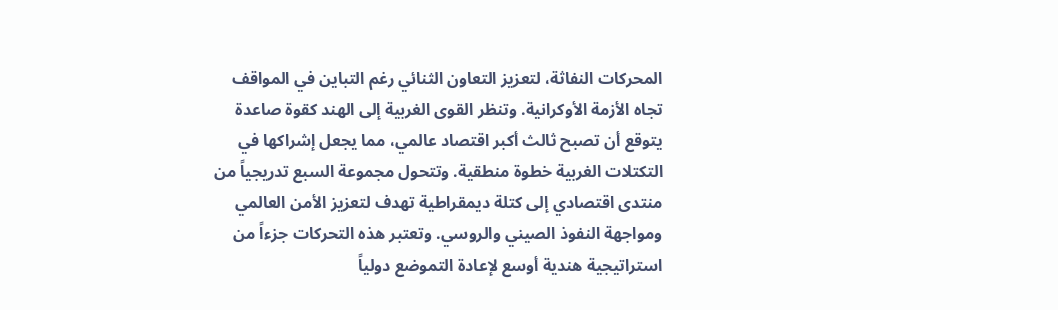المحركات النفاثة، لتعزيز التعاون الثنائي رغم التباين في المواقف تجاه الأزمة الأوكرانية. وتنظر القوى الغربية إلى الهند كقوة صاعدة يتوقع أن تصبح ثالث أكبر اقتصاد عالمي، مما يجعل إشراكها في التكتلات الغربية خطوة منطقية. وتتحول مجموعة السبع تدريجياً من منتدى اقتصادي إلى كتلة ديمقراطية تهدف لتعزيز الأمن العالمي ومواجهة النفوذ الصيني والروسي. وتعتبر هذه التحركات جزءاً من استراتيجية هندية أوسع لإعادة التموضع دولياً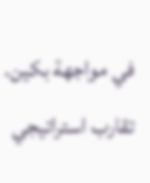في مواجهة بكين.
تقارب استراتيجي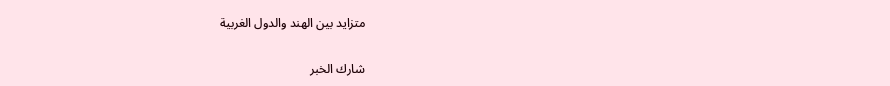متزايد بين الهند والدول الغربية

شارك الخبر